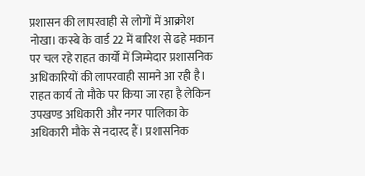प्रशासन की लापरवाही से लोगों में आक्रोश
नोखा। कस्बे के वार्ड 22 में बारिश से ढहे मकान पर चल रहे राहत कार्यों में जिम्मेदार प्रशासनिक अधिकारियों की लापरवाही सामने आ रही है। राहत कार्य तो मौके पर किया जा रहा है लेकिन उपखण्ड अधिकारी और नगर पालिका के अधिकारी मौके से नदारद हैं। प्रशासनिक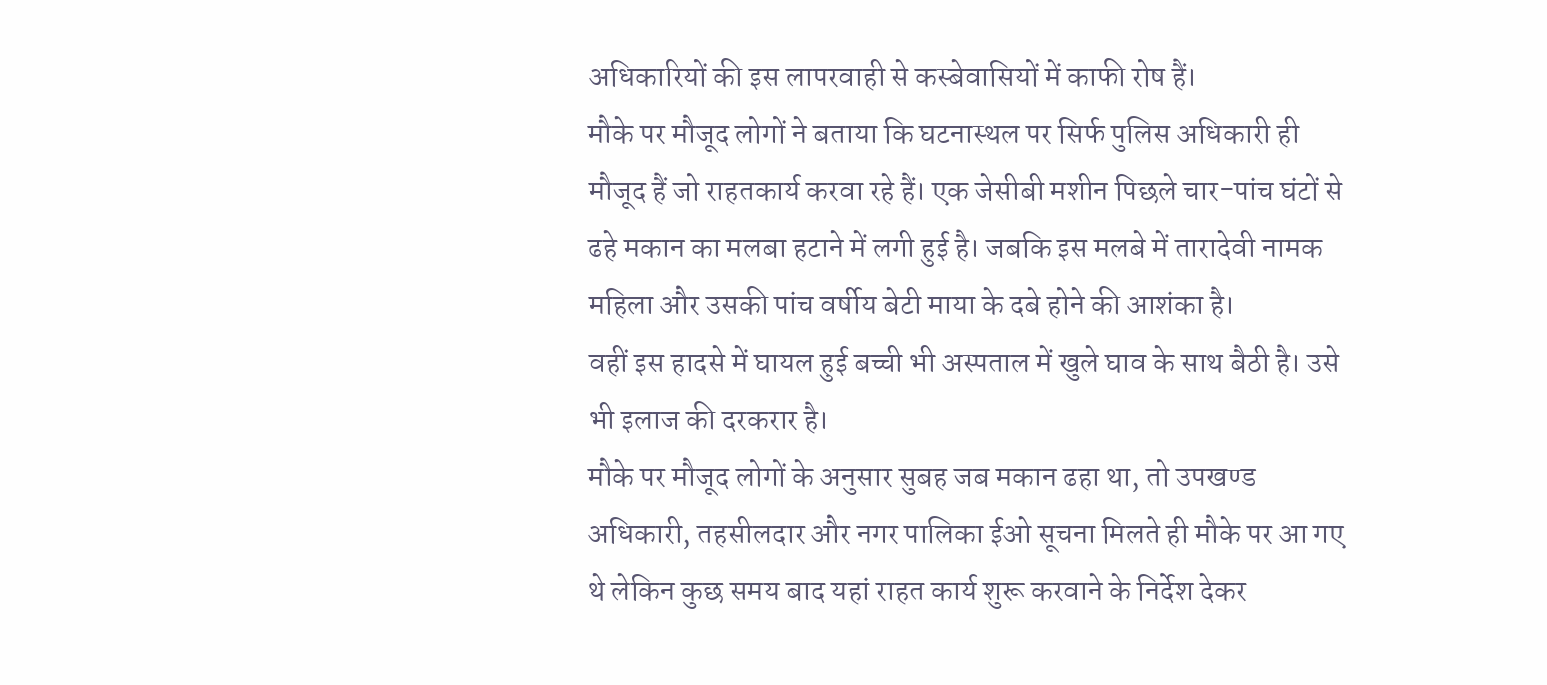अधिकारियों की इस लापरवाही से कस्बेवासियों में काफी रोष हैं।
मौके पर मौजूद लोगों ने बताया कि घटनास्थल पर सिर्फ पुलिस अधिकारी ही मौजूद हैं जो राहतकार्य करवा रहे हैं। एक जेसीबी मशीन पिछले चार-पांच घंटों से ढहे मकान का मलबा हटाने में लगी हुई है। जबकि इस मलबे में तारादेवी नामक महिला और उसकी पांच वर्षीय बेटी माया के दबे होने की आशंका है।
वहीं इस हादसे में घायल हुई बच्ची भी अस्पताल में खुले घाव के साथ बैठी है। उसे भी इलाज की दरकरार है।
मौके पर मौजूद लोगों के अनुसार सुबह जब मकान ढहा था, तो उपखण्ड अधिकारी, तहसीलदार और नगर पालिका ईओ सूचना मिलते ही मौके पर आ गए थे लेकिन कुछ समय बाद यहां राहत कार्य शुरू करवाने के निर्देश देकर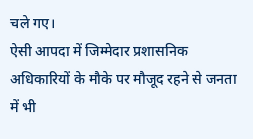चले गए।
ऐसी आपदा में जिम्मेदार प्रशासनिक अधिकारियों के मौके पर मौजूद रहने से जनता में भी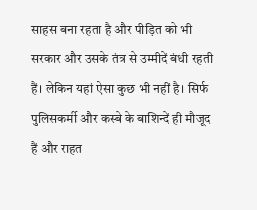साहस बना रहता है और पीड़ित को भी सरकार और उसके तंत्र से उम्मीदें बंधी रहती हैं। लेकिन यहां ऐसा कुछ भी नहीं है। सिर्फ पुलिसकर्मी और कस्बे के बाशिन्दें ही मौजूद हैं और राहत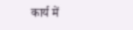कार्य में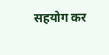सहयोग कर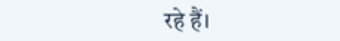रहे हैं।